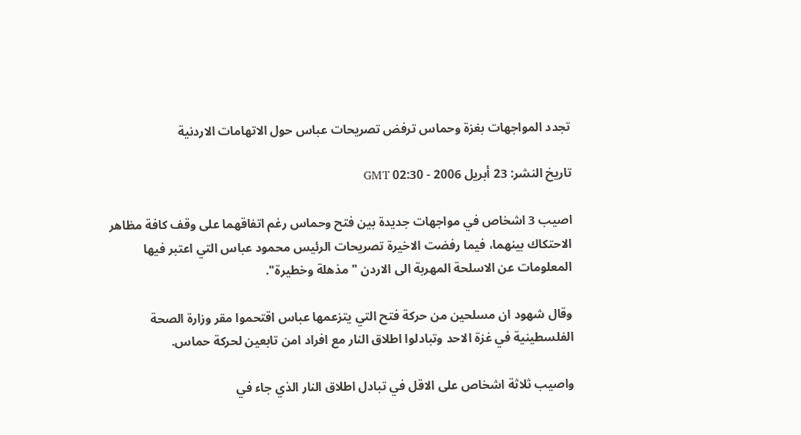تجدد المواجهات بغزة وحماس ترفض تصريحات عباس حول الاتهامات الاردنية

تاريخ النشر: 23 أبريل 2006 - 02:30 GMT

اصيب 3 اشخاص في مواجهات جديدة بين فتح وحماس رغم اتفاقهما على وقف كافة مظاهر الاحتكاك بينهما، فيما رفضت الاخيرة تصريحات الرئيس محمود عباس التي اعتبر فيها المعلومات عن الاسلحة المهربة الى الاردن "مذهلة وخطيرة".

وقال شهود ان مسلحين من حركة فتح التي يتزعمها عباس اقتحموا مقر وزارة الصحة الفلسطينية في غزة الاحد وتبادلوا اطلاق النار مع افراد امن تابعين لحركة حماس.

واصيب ثلاثة اشخاص على الاقل في تبادل اطلاق النار الذي جاء في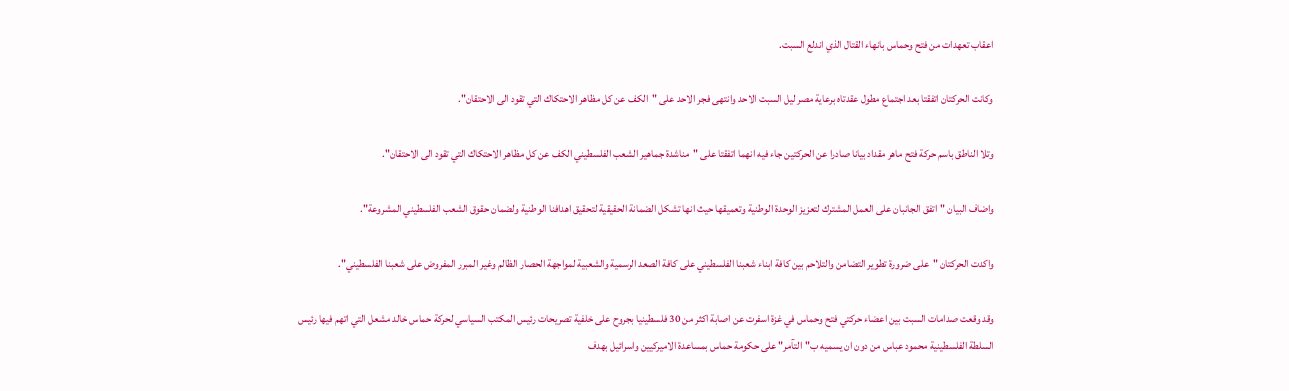اعقاب تعهدات من فتح وحماس بانهاء القتال الذي اندلع السبت.

وكانت الحركتان اتفقتا بعد اجتماع مطول عقدتاه برعاية مصر ليل السبت الاحد وانتهى فجر الاحد على "الكف عن كل مظاهر الاحتكاك التي تقود الى الاحتقان".

وتلا الناطق باسم حركة فتح ماهر مقداد بيانا صادرا عن الحركتين جاء فيه انهما اتفقتا على "مناشدة جماهير الشعب الفلسطيني الكف عن كل مظاهر الاحتكاك التي تقود الى الاحتقان".

واضاف البيان "اتفق الجانبان على العمل المشترك لتعزيز الوحدة الوطنية وتعميقها حيث انها تشكل الضمانة الحقيقية لتحقيق اهدافنا الوطنية ولضمان حقوق الشعب الفلسطيني المشروعة".

واكدت الحركتان "على ضرورة تطوير التضامن والتلاحم بين كافة ابناء شعبنا الفلسطيني على كافة الصعد الرسمية والشعبية لمواجهة الحصار الظالم وغير المبرر المفروض على شعبنا الفلسطيني".

وقد وقعت صدامات السبت بين اعضاء حركتي فتح وحماس في غزة اسفرت عن اصابة اكثر من 30 فلسطينيا بجروح على خلفية تصريحات رئيس المكتب السياسي لحركة حماس خالد مشعل التي اتهم فيها رئيس السلطة الفلسطينية محمود عباس من دون ان يسميه ب"التآمر" على حكومة حماس بمساعدة الاميركيين واسرائيل بهدف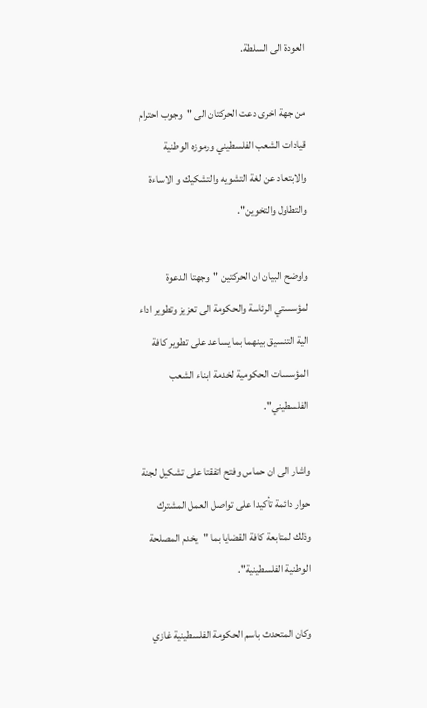العودة الى السلطة.

من جهة اخرى دعت الحركتان الى "وجوب احترام قيادات الشعب الفلسطيني ورموزه الوطنية والابتعاد عن لغة التشويه والتشكيك و الاساءة والتطاول والتخوين".

واوضح البيان ان الحركتين "وجهتا الدعوة لمؤسستي الرئاسة والحكومة الى تعزيز وتطوير اداء الية التنسيق بينهما بما يساعد على تطوير كافة المؤسسات الحكومية لخدمة ابناء الشعب الفلسطيني".

واشار الى ان حماس وفتح اتفقتا على تشكيل لجنة حوار دائمة تأكيدا على تواصل العمل المشترك وذلك لمتابعة كافة القضايا بما "يخدم المصلحة الوطنية الفلسطينية".

وكان المتحدث باسم الحكومة الفلسطينية غازي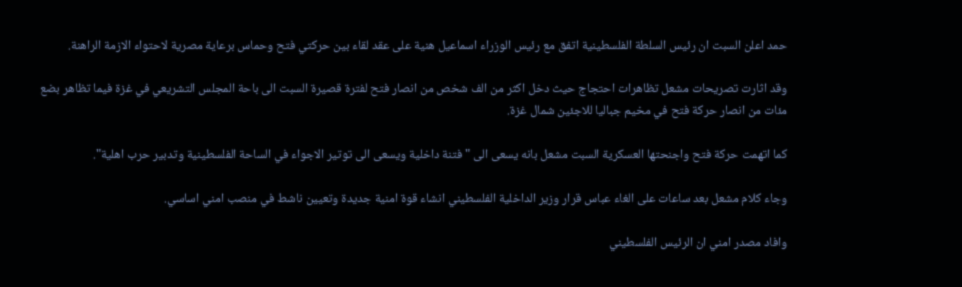حمد اعلن السبت ان رئيس السلطة الفلسطينية اتفق مع رئيس الوزراء اسماعيل هنية على عقد لقاء بين حركتي فتح وحماس برعاية مصرية لاحتواء الازمة الراهنة.

وقد اثارت تصريحات مشعل تظاهرات احتجاج حيث دخل اكثر من الف شخص من انصار فتح لفترة قصيرة السبت الى باحة المجلس التشريعي في غزة فيما تظاهر بضع مئات من انصار حركة فتح في مخيم جباليا للاجئين شمال غزة.

كما اتهمت حركة فتح واجنحتها العسكرية السبت مشعل بانه يسعى الى "فتنة داخلية ويسعى الى توتير الاجواء في الساحة الفلسطينية وتدبير حرب اهلية".

وجاء كلام مشعل بعد ساعات على الغاء عباس قرار وزير الداخلية الفلسطيني انشاء قوة امنية جديدة وتعيين ناشط في منصب امني اساسي.

وافاد مصدر امني ان الرئيس الفلسطيني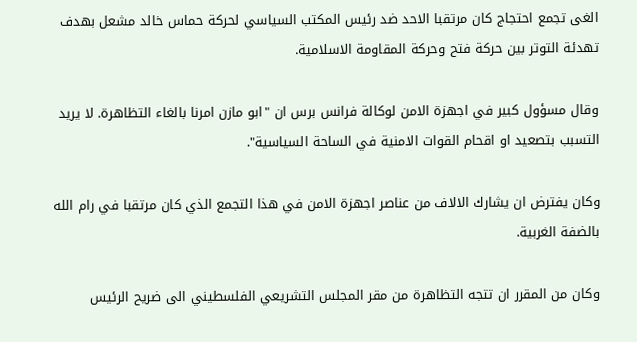الغى تجمع احتجاج كان مرتقبا الاحد ضد رئيس المكتب السياسي لحركة حماس خالد مشعل بهدف تهدئة التوتر بين حركة فتح وحركة المقاومة الاسلامية.

وقال مسؤول كبير في اجهزة الامن لوكالة فرانس برس ان "ابو مازن امرنا بالغاء التظاهرة. لا يريد التسبب بتصعيد او اقحام القوات الامنية في الساحة السياسية".

وكان يفترض ان يشارك الالاف من عناصر اجهزة الامن في هذا التجمع الذي كان مرتقبا في رام الله بالضفة الغربية.

وكان من المقرر ان تتجه التظاهرة من مقر المجلس التشريعي الفلسطيني الى ضريح الرئيس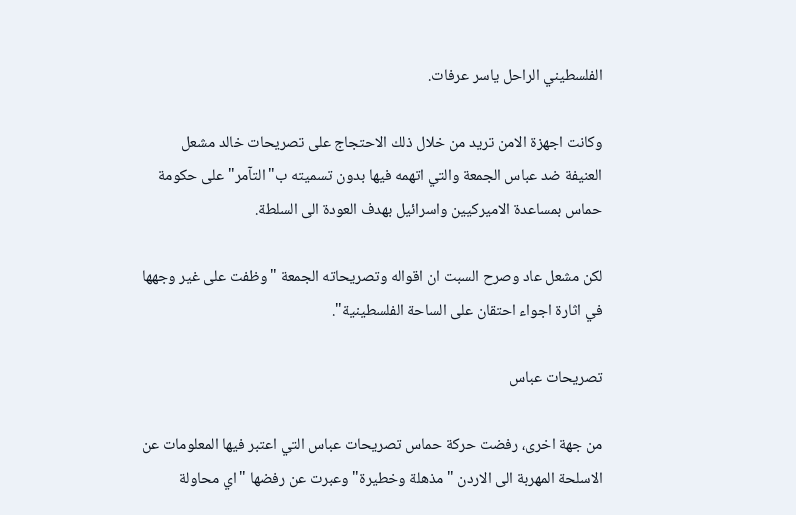الفلسطيني الراحل ياسر عرفات.

وكانت اجهزة الامن تريد من خلال ذلك الاحتجاج على تصريحات خالد مشعل العنيفة ضد عباس الجمعة والتي اتهمه فيها بدون تسميته ب"التآمر" على حكومة حماس بمساعدة الاميركيين واسرائيل بهدف العودة الى السلطة.

لكن مشعل عاد وصرح السبت ان اقواله وتصريحاته الجمعة "وظفت على غير وجهها في اثارة اجواء احتقان على الساحة الفلسطينية".

تصريحات عباس

من جهة اخرى، رفضت حركة حماس تصريحات عباس التي اعتبر فيها المعلومات عن الاسلحة المهربة الى الاردن "مذهلة وخطيرة" وعبرت عن رفضها "اي محاولة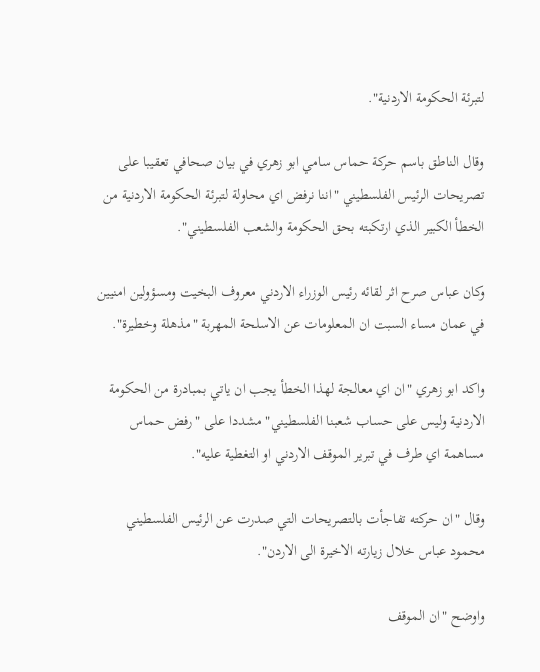لتبرئة الحكومة الاردنية".

وقال الناطق باسم حركة حماس سامي ابو زهري في بيان صحافي تعقيبا على تصريحات الرئيس الفلسطيني "اننا نرفض اي محاولة لتبرئة الحكومة الاردنية من الخطأ الكبير الذي ارتكبته بحق الحكومة والشعب الفلسطيني".

وكان عباس صرح اثر لقائه رئيس الوزراء الاردني معروف البخيت ومسؤولين امنيين في عمان مساء السبت ان المعلومات عن الاسلحة المهربة "مذهلة وخطيرة".

واكد ابو زهري "ان اي معالجة لهذا الخطأ يجب ان ياتي بمبادرة من الحكومة الاردنية وليس على حساب شعبنا الفلسطيني" مشددا على "رفض حماس مساهمة اي طرف في تبرير الموقف الاردني او التغطية عليه".

وقال "ان حركته تفاجأت بالتصريحات التي صدرت عن الرئيس الفلسطيني محمود عباس خلال زيارته الاخيرة الى الاردن".

واوضح "ان الموقف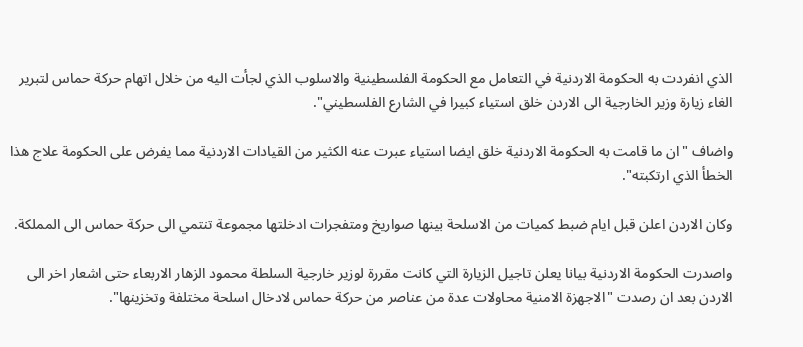الذي انفردت به الحكومة الاردنية في التعامل مع الحكومة الفلسطينية والاسلوب الذي لجأت اليه من خلال اتهام حركة حماس لتبرير الغاء زيارة وزير الخارجية الى الاردن خلق استياء كبيرا في الشارع الفلسطيني".

واضاف "ان ما قامت به الحكومة الاردنية خلق ايضا استياء عبرت عنه الكثير من القيادات الاردنية مما يفرض على الحكومة علاج هذا الخطأ الذي ارتكبته".

وكان الاردن اعلن قبل ايام ضبط كميات من الاسلحة بينها صواريخ ومتفجرات ادخلتها مجموعة تنتمي الى حركة حماس الى المملكة.

واصدرت الحكومة الاردنية بيانا يعلن تاجيل الزيارة التي كانت مقررة لوزير خارجية السلطة محمود الزهار الاربعاء حتى اشعار اخر الى الاردن بعد ان رصدت "الاجهزة الامنية محاولات عدة من عناصر من حركة حماس لادخال اسلحة مختلفة وتخزينها".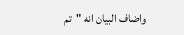واضاف البيان انه "تم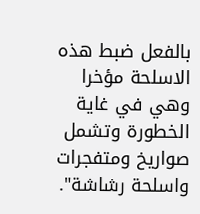بالفعل ضبط هذه الاسلحة مؤخرا وهي في غاية الخطورة وتشمل صواريخ ومتفجرات واسلحة رشاشة".